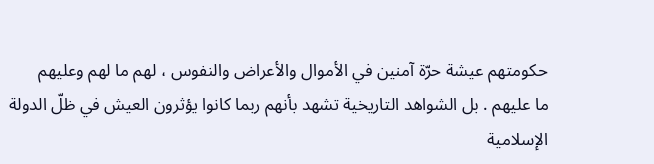حكومتهم عيشة حرّة آمنين في الأموال والأعراض والنفوس ، لهم ما لهم وعليهم
ما عليهم . بل الشواهد التاريخية تشهد بأنهم ربما كانوا يؤثرون العيش في ظلّ الدولة
الإسلامية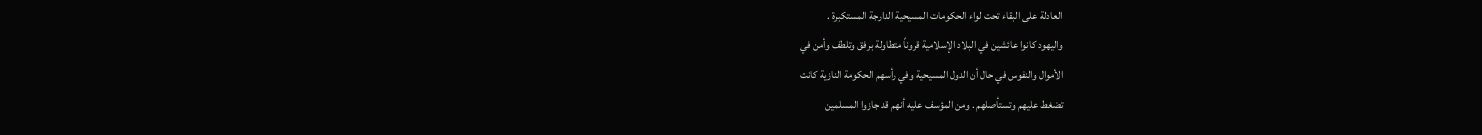العادلة على البقاء تحت لواء الحكومات المسيحية الدارجة المستكبرة .
واليهود كانوا عائشين في البلاد الإسلامية قروناً متطاولة برفق وتلطف وأمن في
الأموال والنفوس في حال أن الدول المسيحية وفي رأسهم الحكومة النازية كانت
تضغط عليهم وتستأصلهم . ومن المؤسف عليه أنهم قد جازوا المسلمين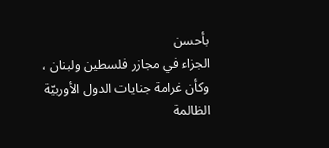بأحسن
الجزاء في مجازر فلسطين ولبنان ، وكأن غرامة جنايات الدول الأوربيّة الظالمة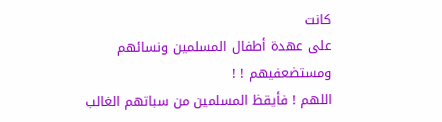كانت
على عهدة أطفال المسلمين ونسائهم ومستضعفيهم ! !
اللهم ! فأيقظ المسلمين من سباتهم الغالب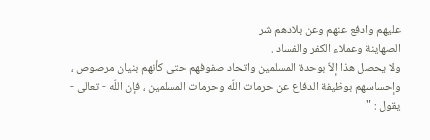عليهم وادفع عنهم وعن بلادهم شر
الصهاينة وعملاء الكفر والفساد .
ولا يحصل هذا إلاّ بوحدة المسلمين واتحاد صفوفهم حتى كأنهم بنيان مرصوص ،
وإحساسهم بوظيفة الدفاع عن حرمات اللّه وحرمات المسلمين ، فإن اللّه - تعالى -
يقول : "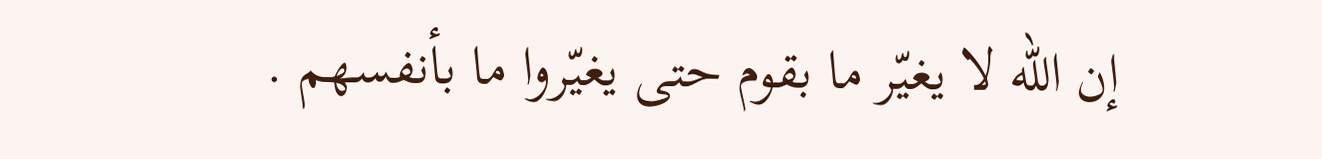إن اللّه لا يغيّر ما بقوم حتى يغيّروا ما بأنفسهم .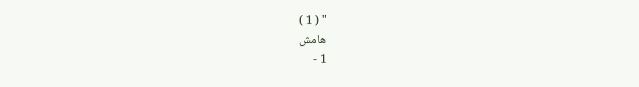" ( 1 )
هامش
1 -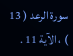سورة الرعد ( 13 ) ، الآية 11 .